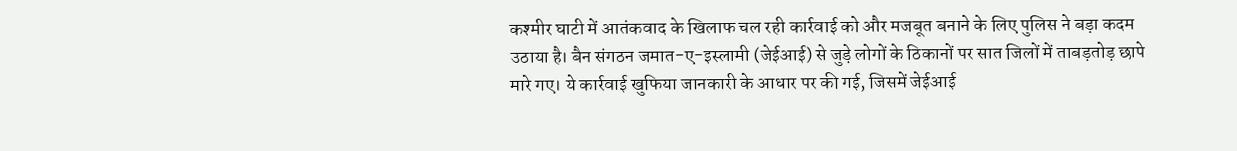कश्मीर घाटी में आतंकवाद के खिलाफ चल रही कार्रवाई को और मजबूत बनाने के लिए पुलिस ने बड़ा कदम उठाया है। बैन संगठन जमात-ए-इस्लामी (जेईआई) से जुड़े लोगों के ठिकानों पर सात जिलों में ताबड़तोड़ छापे मारे गए। ये कार्रवाई खुफिया जानकारी के आधार पर की गई, जिसमें जेईआई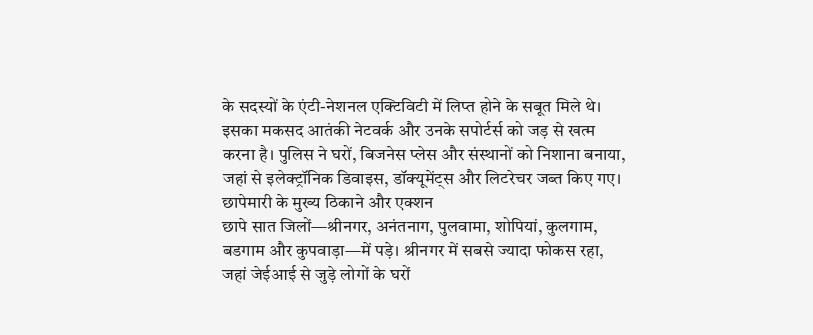के सदस्यों के एंटी-नेशनल एक्टिविटी में लिप्त होने के सबूत मिले थे। इसका मकसद आतंकी नेटवर्क और उनके सपोर्टर्स को जड़ से खत्म करना है। पुलिस ने घरों, बिजनेस प्लेस और संस्थानों को निशाना बनाया, जहां से इलेक्ट्रॉनिक डिवाइस, डॉक्यूमेंट्स और लिटरेचर जब्त किए गए।
छापेमारी के मुख्य ठिकाने और एक्शन
छापे सात जिलों—श्रीनगर, अनंतनाग, पुलवामा, शोपियां, कुलगाम, बडगाम और कुपवाड़ा—में पड़े। श्रीनगर में सबसे ज्यादा फोकस रहा, जहां जेईआई से जुड़े लोगों के घरों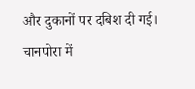और दुकानों पर दबिश दी गई। चानपोरा में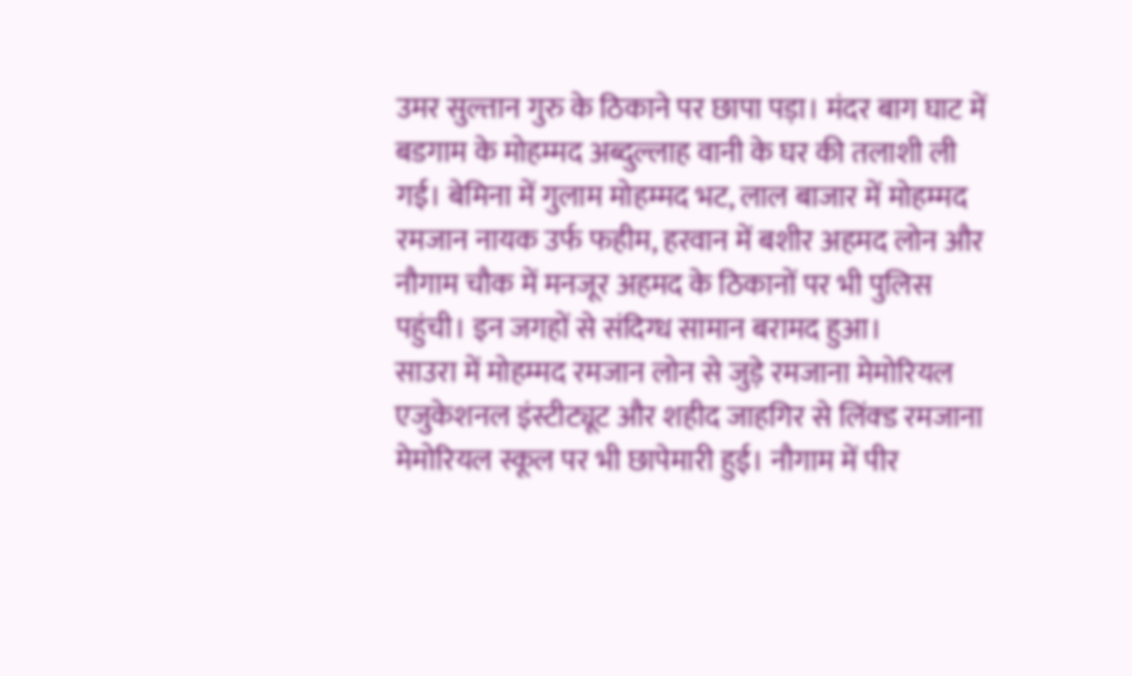उमर सुल्तान गुरु के ठिकाने पर छापा पड़ा। मंदर बाग घाट में बडगाम के मोहम्मद अब्दुल्लाह वानी के घर की तलाशी ली गई। बेमिना में गुलाम मोहम्मद भट, लाल बाजार में मोहम्मद रमजान नायक उर्फ फहीम, हरवान में बशीर अहमद लोन और नौगाम चौक में मनजूर अहमद के ठिकानों पर भी पुलिस पहुंची। इन जगहों से संदिग्ध सामान बरामद हुआ।
साउरा में मोहम्मद रमजान लोन से जुड़े रमजाना मेमोरियल एजुकेशनल इंस्टीट्यूट और शहीद जाहगिर से लिंक्ड रमजाना मेमोरियल स्कूल पर भी छापेमारी हुई। नौगाम में पीर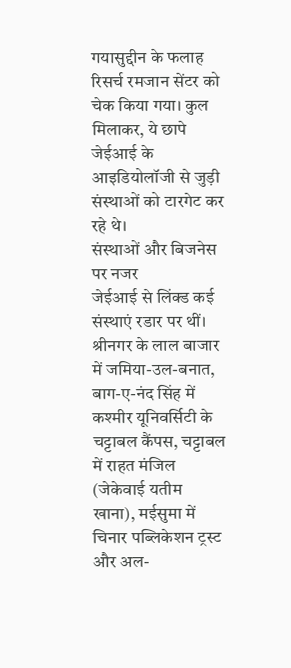गयासुद्दीन के फलाह रिसर्च रमजान सेंटर को चेक किया गया। कुल मिलाकर, ये छापे जेईआई के आइडियोलॉजी से जुड़ी संस्थाओं को टारगेट कर रहे थे।
संस्थाओं और बिजनेस पर नजर
जेईआई से लिंक्ड कई संस्थाएं रडार पर थीं। श्रीनगर के लाल बाजार में जमिया-उल-बनात, बाग-ए-नंद सिंह में कश्मीर यूनिवर्सिटी के चट्टाबल कैंपस, चट्टाबल में राहत मंजिल (जेकेवाई यतीम खाना), मईसुमा में चिनार पब्लिकेशन ट्रस्ट और अल-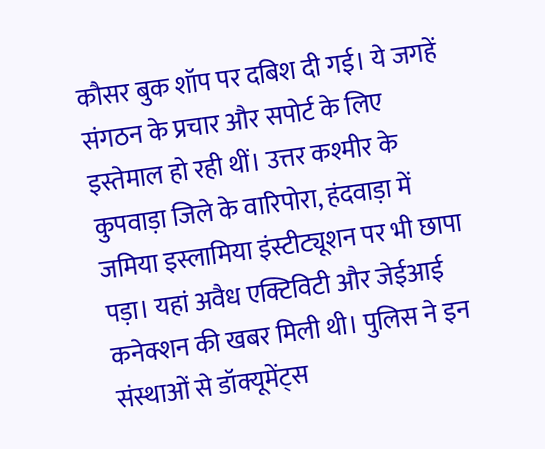कौसर बुक शॉप पर दबिश दी गई। ये जगहें संगठन के प्रचार और सपोर्ट के लिए इस्तेमाल हो रही थीं। उत्तर कश्मीर के कुपवाड़ा जिले के वारिपोरा, हंदवाड़ा में जमिया इस्लामिया इंस्टीट्यूशन पर भी छापा पड़ा। यहां अवैध एक्टिविटी और जेईआई कनेक्शन की खबर मिली थी। पुलिस ने इन संस्थाओं से डॉक्यूमेंट्स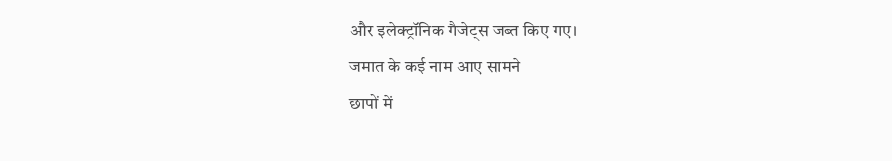और इलेक्ट्रॉनिक गैजेट्स जब्त किए गए।
जमात के कई नाम आए सामने
छापों में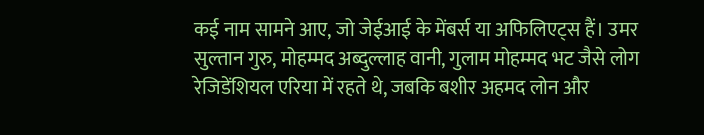कई नाम सामने आए, जो जेईआई के मेंबर्स या अफिलिएट्स हैं। उमर सुल्तान गुरु, मोहम्मद अब्दुल्लाह वानी, गुलाम मोहम्मद भट जैसे लोग रेजिडेंशियल एरिया में रहते थे, जबकि बशीर अहमद लोन और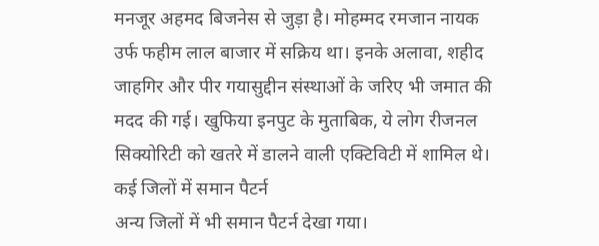मनजूर अहमद बिजनेस से जुड़ा है। मोहम्मद रमजान नायक उर्फ फहीम लाल बाजार में सक्रिय था। इनके अलावा, शहीद जाहगिर और पीर गयासुद्दीन संस्थाओं के जरिए भी जमात की मदद की गई। खुफिया इनपुट के मुताबिक, ये लोग रीजनल सिक्योरिटी को खतरे में डालने वाली एक्टिविटी में शामिल थे।
कई जिलों में समान पैटर्न
अन्य जिलों में भी समान पैटर्न देखा गया।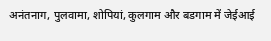अनंतनाग, पुलवामा, शोपियां, कुलगाम और बडगाम में जेईआई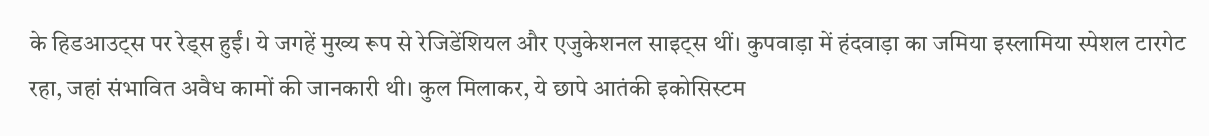के हिडआउट्स पर रेड्स हुईं। ये जगहें मुख्य रूप से रेजिडेंशियल और एजुकेशनल साइट्स थीं। कुपवाड़ा में हंदवाड़ा का जमिया इस्लामिया स्पेशल टारगेट रहा, जहां संभावित अवैध कामों की जानकारी थी। कुल मिलाकर, ये छापे आतंकी इकोसिस्टम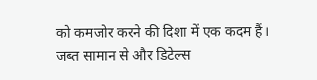को कमजोर करने की दिशा में एक कदम हैं। जब्त सामान से और डिटेल्स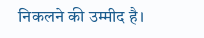निकलने की उम्मीद है।